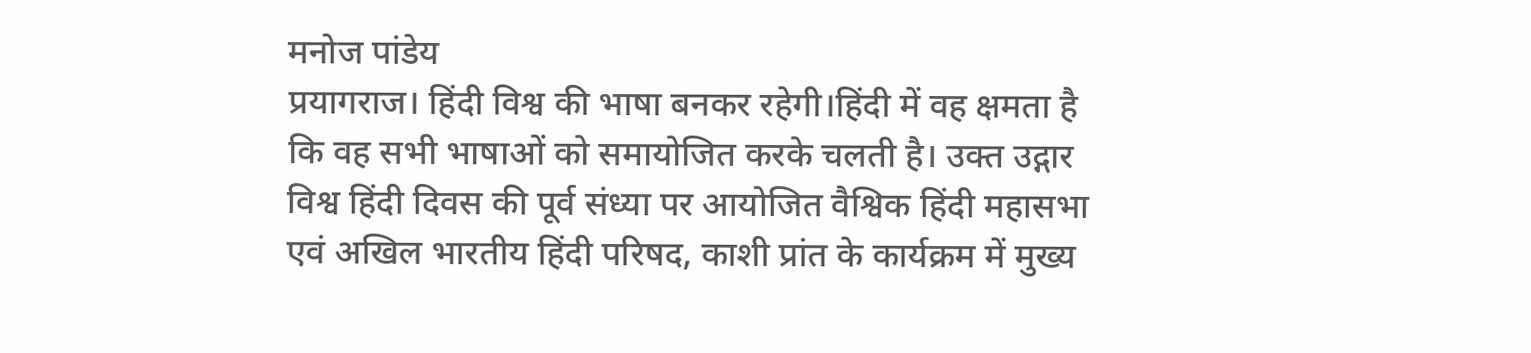मनोज पांडेय
प्रयागराज। हिंदी विश्व की भाषा बनकर रहेगी।हिंदी में वह क्षमता है कि वह सभी भाषाओं को समायोजित करके चलती है। उक्त उद्गार विश्व हिंदी दिवस की पूर्व संध्या पर आयोजित वैश्विक हिंदी महासभा एवं अखिल भारतीय हिंदी परिषद, काशी प्रांत के कार्यक्रम में मुख्य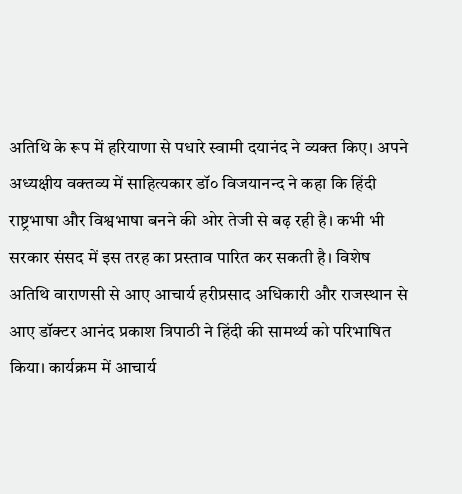अतिथि के रूप में हरियाणा से पधारे स्वामी दयानंद ने व्यक्त किए। अपने अध्यक्षीय वक्तव्य में साहित्यकार डॉ० विजयानन्द ने कहा कि हिंदी राष्ट्रभाषा और विश्वभाषा बनने की ओर तेजी से बढ़ रही है। कभी भी सरकार संसद में इस तरह का प्रस्ताव पारित कर सकती है। विशेष अतिथि वाराणसी से आए आचार्य हरीप्रसाद अधिकारी और राजस्थान से आए डॉक्टर आनंद प्रकाश त्रिपाठी ने हिंदी की सामर्थ्य को परिभाषित किया। कार्यक्रम में आचार्य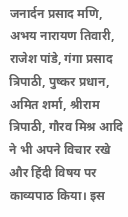जनार्दन प्रसाद मणि, अभय नारायण तिवारी, राजेश पांडे, गंगा प्रसाद त्रिपाठी, पुष्कर प्रधान, अमित शर्मा, श्रीराम त्रिपाठी, गौरव मिश्र आदि ने भी अपने विचार रखे और हिंदी विषय पर काव्यपाठ किया। इस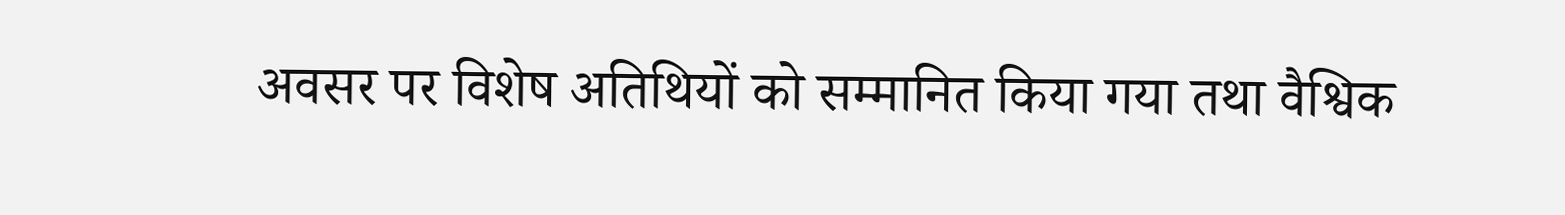अवसर पर विशेष अतिथियों को सम्मानित किया गया तथा वैश्विक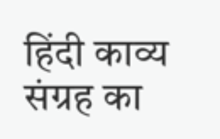हिंदी काव्य संग्रह का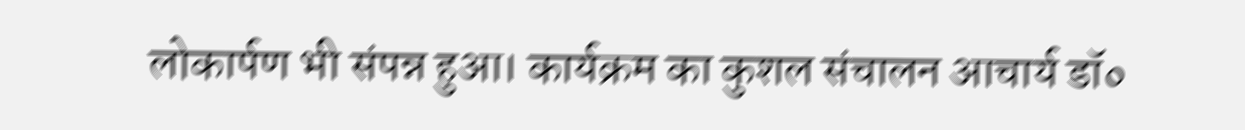लोकार्पण भी संपन्न हुआ। कार्यक्रम का कुशल संचालन आचार्य डॉ०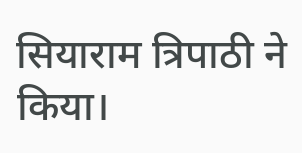सियाराम त्रिपाठी ने किया।